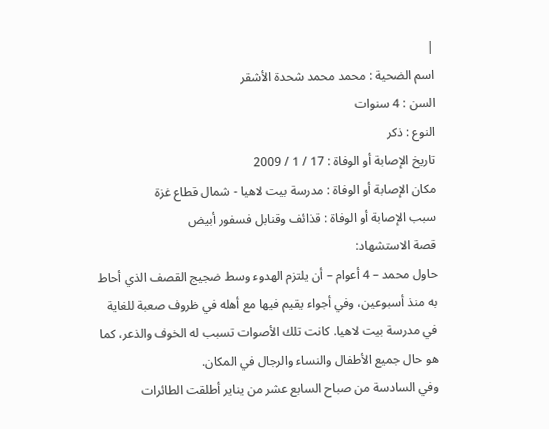|
اسم الضحية : محمد محمد شحدة الأشقر
السن : 4 سنوات
النوع : ذكر
تاريخ الإصابة أو الوفاة : 17 / 1 / 2009
مكان الإصابة أو الوفاة : مدرسة بيت لاهيا - شمال قطاع غزة
سبب الإصابة أو الوفاة : قذائف وقنابل فسفور أبيض
قصة الاستشهاد:
حاول محمد – 4 أعوام – أن يلتزم الهدوء وسط ضجيج القصف الذي أحاط به منذ أسبوعين، وفي أجواء يقيم فيها مع أهله في ظروف صعبة للغاية في مدرسة بيت لاهيا. كانت تلك الأصوات تسبب له الخوف والذعر، كما هو حال جميع الأطفال والنساء والرجال في المكان.
وفي السادسة من صباح السابع عشر من يناير أطلقت الطائرات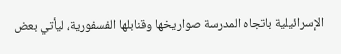الإسرائيلية باتجاه المدرسة صواريخها وقنابلها الفسفورية، ليأتي بعض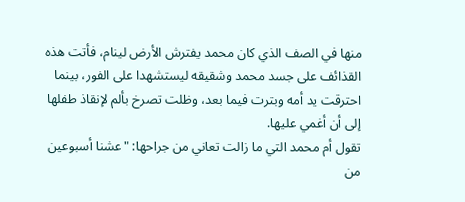منها في الصف الذي كان محمد يفترش الأرض لينام، فأتت هذه القذائف على جسد محمد وشقيقه ليستشهدا على الفور، بينما احترقت يد أمه وبترت فيما بعد، وظلت تصرخ بألم لإنقاذ طفلها إلى أن أغمي عليها.
تقول أم محمد التي ما زالت تعاني من جراحها: "عشنا أسبوعين من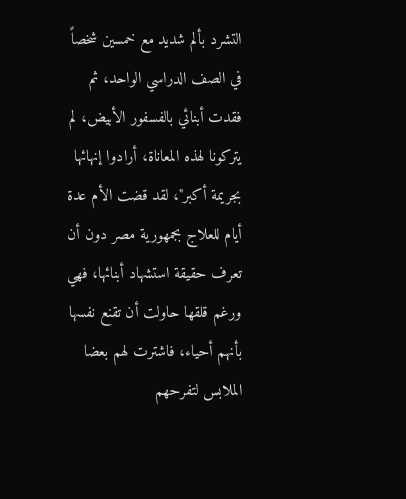التشرد بألم شديد مع خمسين شخصاً في الصف الدراسي الواحد، ثم فقدت أبنائي بالفسفور الأبيض، لم يتركونا لهذه المعاناة، أرادوا إنهائها بجريمة أكبر"، لقد قضت الأم عدة أيام للعلاج بجمهورية مصر دون أن تعرف حقيقة استشهاد أبنائها، فهي ورغم قلقها حاولت أن تقنع نفسها بأنهم أحياء، فاشترت لهم بعضا الملابس لتفرحهم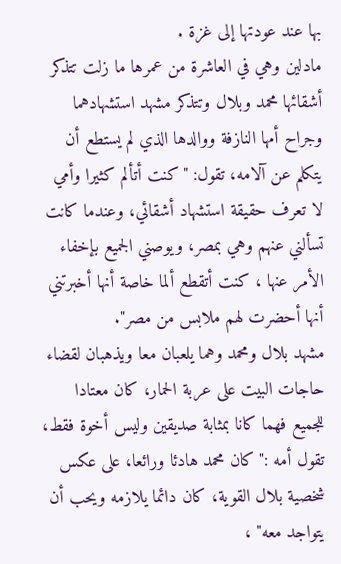بها عند عودتها إلى غزة .
مادلين وهي في العاشرة من عمرها ما زلت تتذكر أشقائها محمد وبلال وتتذكر مشهد استشهادهما وجراح أمها النازفة ووالدها الذي لم يستطع أن يتكلم عن آلامه، تقول: "كنت أتألم كثيرا وأمي لا تعرف حقيقة استشهاد أشقائي، وعندما كانت تسألني عنهم وهي بمصر، ويوصني الجميع بإخفاء الأمر عنها ، كنت أتقطع ألما خاصة أنها أخبرتني أنها أحضرت لهم ملابس من مصر".
مشهد بلال ومحمد وهما يلعبان معا ويذهبان لقضاء حاجات البيت على عربة الحمار، كان معتادا للجميع فهما كانا بمثابة صديقين وليس أخوة فقط، تقول أمه :" كان محمد هادئا ورائعا، على عكس شخصية بلال القوية، كان دائما يلازمه ويحب أن يتواجد معه" ،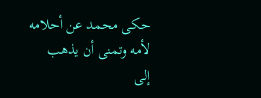حكى محمد عن أحلامه لأمه وتمنى أن يذهب إلى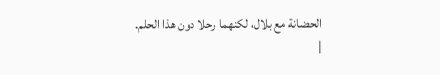الحضانة مع بلال، لكنهما رحلا دون هذا الحلم.
|